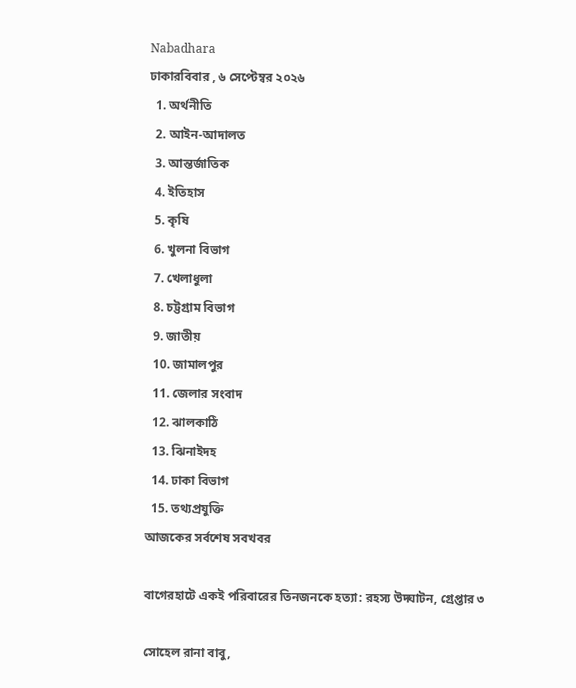Nabadhara
ঢাকারবিবার , ৬ সেপ্টেম্বর ২০২৬
  1. অর্থনীতি
  2. আইন-আদালত
  3. আন্তর্জাতিক
  4. ইতিহাস
  5. কৃষি
  6. খুলনা বিভাগ
  7. খেলাধুলা
  8. চট্টগ্রাম বিভাগ
  9. জাতীয়
  10. জামালপুর
  11. জেলার সংবাদ
  12. ঝালকাঠি
  13. ঝিনাইদহ
  14. ঢাকা বিভাগ
  15. তথ্যপ্রযুক্তি
আজকের সর্বশেষ সবখবর

বাগেরহাটে একই পরিবারের তিনজনকে হত্যা: রহস্য উদ্ঘাটন, গ্রেপ্তার ৩

সোহেল রানা বাবু,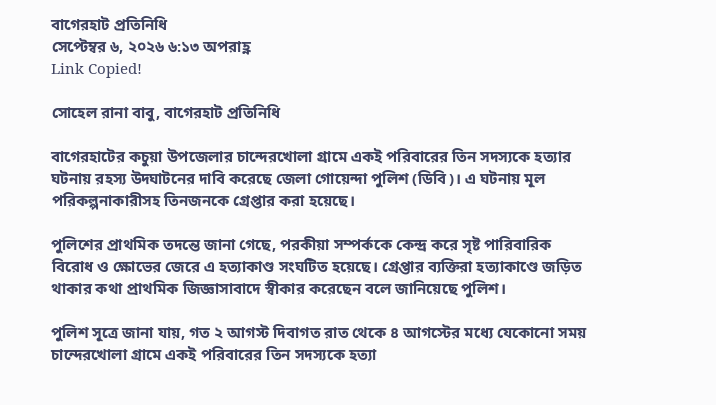বাগেরহাট প্রতিনিধি
সেপ্টেম্বর ৬, ২০২৬ ৬:১৩ অপরাহ্ণ
Link Copied!

সোহেল রানা বাবু, বাগেরহাট প্রতিনিধি

বাগেরহাটের কচুয়া উপজেলার চান্দেরখোলা গ্রামে একই পরিবারের তিন সদস্যকে হত্যার ঘটনায় রহস্য উদ্ঘাটনের দাবি করেছে জেলা গোয়েন্দা পুলিশ (ডিবি)। এ ঘটনায় মূল পরিকল্পনাকারীসহ তিনজনকে গ্রেপ্তার করা হয়েছে।

পুলিশের প্রাথমিক তদন্তে জানা গেছে, পরকীয়া সম্পর্ককে কেন্দ্র করে সৃষ্ট পারিবারিক বিরোধ ও ক্ষোভের জেরে এ হত্যাকাণ্ড সংঘটিত হয়েছে। গ্রেপ্তার ব্যক্তিরা হত্যাকাণ্ডে জড়িত থাকার কথা প্রাথমিক জিজ্ঞাসাবাদে স্বীকার করেছেন বলে জানিয়েছে পুলিশ।

পুলিশ সূত্রে জানা যায়, গত ২ আগস্ট দিবাগত রাত থেকে ৪ আগস্টের মধ্যে যেকোনো সময় চান্দেরখোলা গ্রামে একই পরিবারের তিন সদস্যকে হত্যা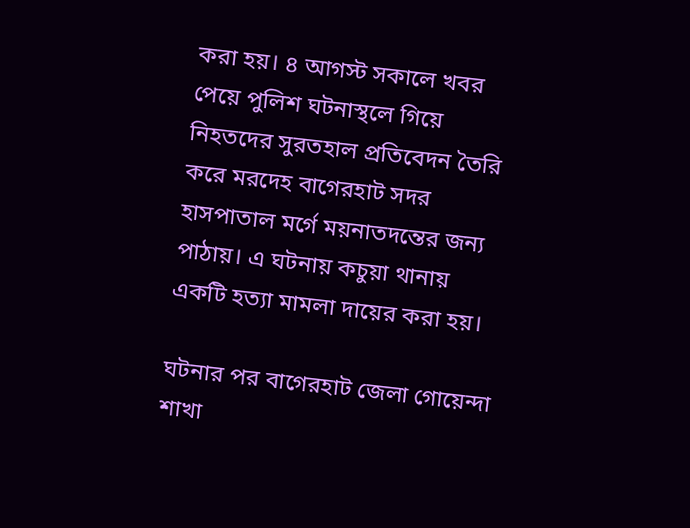করা হয়। ৪ আগস্ট সকালে খবর পেয়ে পুলিশ ঘটনাস্থলে গিয়ে নিহতদের সুরতহাল প্রতিবেদন তৈরি করে মরদেহ বাগেরহাট সদর হাসপাতাল মর্গে ময়নাতদন্তের জন্য পাঠায়। এ ঘটনায় কচুয়া থানায় একটি হত্যা মামলা দায়ের করা হয়।

ঘটনার পর বাগেরহাট জেলা গোয়েন্দা শাখা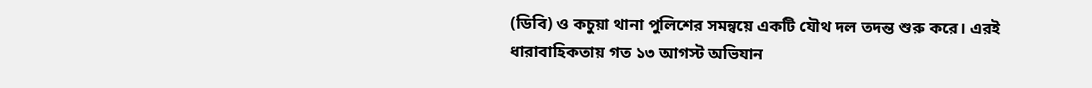(ডিবি) ও কচুয়া থানা পুলিশের সমন্বয়ে একটি যৌথ দল তদন্ত শুরু করে। এরই ধারাবাহিকতায় গত ১৩ আগস্ট অভিযান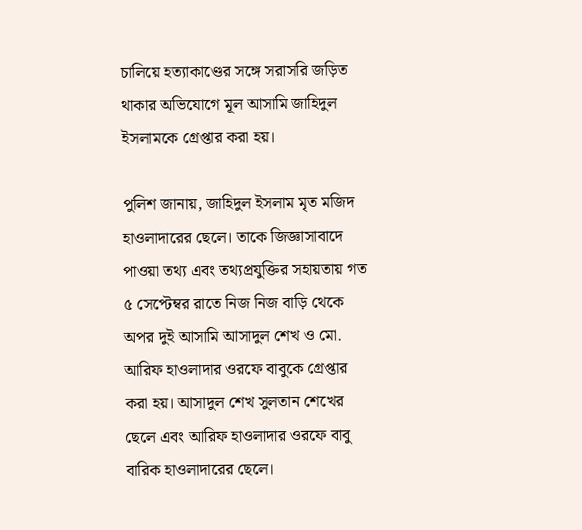চালিয়ে হত্যাকাণ্ডের সঙ্গে সরাসরি জড়িত থাকার অভিযোগে মূল আসামি জাহিদুল ইসলামকে গ্রেপ্তার করা হয়।

পুলিশ জানায়, জাহিদুল ইসলাম মৃত মজিদ হাওলাদারের ছেলে। তাকে জিজ্ঞাসাবাদে পাওয়া তথ্য এবং তথ্যপ্রযুক্তির সহায়তায় গত ৫ সেপ্টেম্বর রাতে নিজ নিজ বাড়ি থেকে অপর দুই আসামি আসাদুল শেখ ও মো. আরিফ হাওলাদার ওরফে বাবুকে গ্রেপ্তার করা হয়। আসাদুল শেখ সুলতান শেখের ছেলে এবং আরিফ হাওলাদার ওরফে বাবু বারিক হাওলাদারের ছেলে।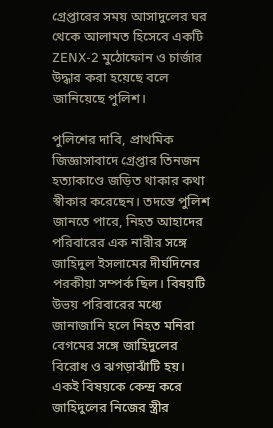গ্রেপ্তারের সময় আসাদুলের ঘর থেকে আলামত হিসেবে একটি ZENX-2 মুঠোফোন ও চার্জার উদ্ধার করা হয়েছে বলে জানিয়েছে পুলিশ।

পুলিশের দাবি, প্রাথমিক জিজ্ঞাসাবাদে গ্রেপ্তার তিনজন হত্যাকাণ্ডে জড়িত থাকার কথা স্বীকার করেছেন। তদন্তে পুলিশ জানতে পারে, নিহত আহাদের পরিবারের এক নারীর সঙ্গে জাহিদুল ইসলামের দীর্ঘদিনের পরকীয়া সম্পর্ক ছিল। বিষয়টি উভয় পরিবারের মধ্যে জানাজানি হলে নিহত মনিরা বেগমের সঙ্গে জাহিদুলের বিরোধ ও ঝগড়াঝাঁটি হয়। একই বিষয়কে কেন্দ্র করে জাহিদুলের নিজের স্ত্রীর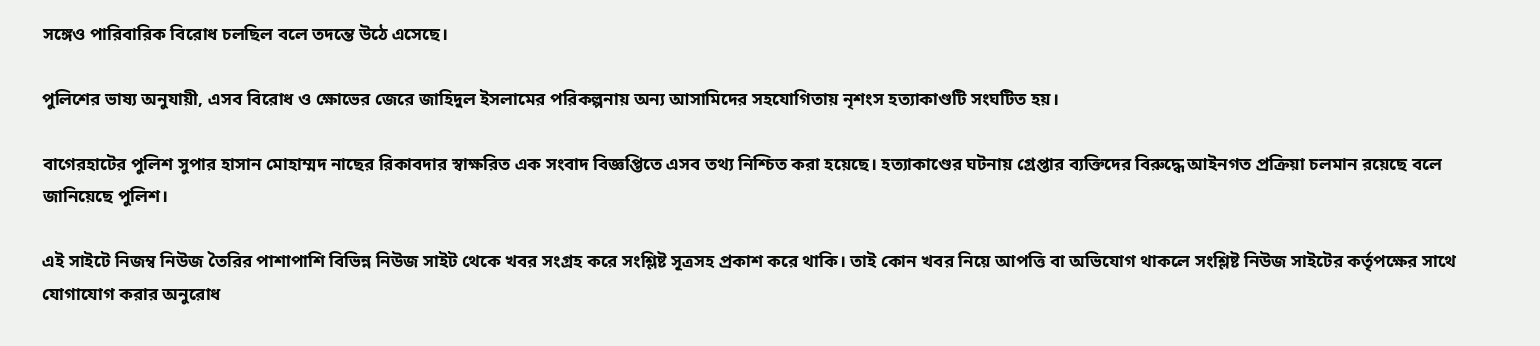সঙ্গেও পারিবারিক বিরোধ চলছিল বলে তদন্তে উঠে এসেছে।

পুলিশের ভাষ্য অনুযায়ী, এসব বিরোধ ও ক্ষোভের জেরে জাহিদুল ইসলামের পরিকল্পনায় অন্য আসামিদের সহযোগিতায় নৃশংস হত্যাকাণ্ডটি সংঘটিত হয়।

বাগেরহাটের পুলিশ সুপার হাসান মোহাম্মদ নাছের রিকাবদার স্বাক্ষরিত এক সংবাদ বিজ্ঞপ্তিতে এসব তথ্য নিশ্চিত করা হয়েছে। হত্যাকাণ্ডের ঘটনায় গ্রেপ্তার ব্যক্তিদের বিরুদ্ধে আইনগত প্রক্রিয়া চলমান রয়েছে বলে জানিয়েছে পুলিশ।

এই সাইটে নিজম্ব নিউজ তৈরির পাশাপাশি বিভিন্ন নিউজ সাইট থেকে খবর সংগ্রহ করে সংশ্লিষ্ট সূত্রসহ প্রকাশ করে থাকি। তাই কোন খবর নিয়ে আপত্তি বা অভিযোগ থাকলে সংশ্লিষ্ট নিউজ সাইটের কর্তৃপক্ষের সাথে যোগাযোগ করার অনুরোধ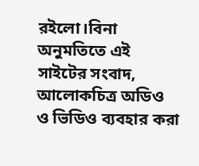রইলো।বিনা অনুমতিতে এই সাইটের সংবাদ, আলোকচিত্র অডিও ও ভিডিও ব্যবহার করা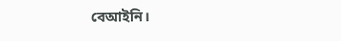বেআইনি।